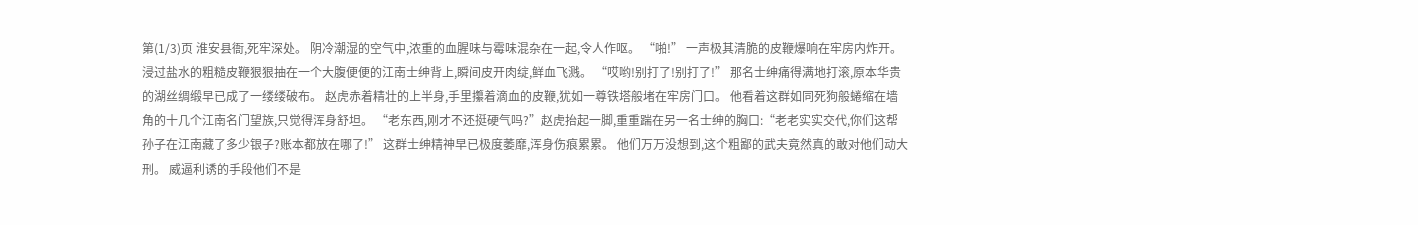第(1/3)页 淮安县衙,死牢深处。 阴冷潮湿的空气中,浓重的血腥味与霉味混杂在一起,令人作呕。 “啪!” 一声极其清脆的皮鞭爆响在牢房内炸开。 浸过盐水的粗糙皮鞭狠狠抽在一个大腹便便的江南士绅背上,瞬间皮开肉绽,鲜血飞溅。 “哎哟!别打了!别打了!” 那名士绅痛得满地打滚,原本华贵的湖丝绸缎早已成了一缕缕破布。 赵虎赤着精壮的上半身,手里攥着滴血的皮鞭,犹如一尊铁塔般堵在牢房门口。 他看着这群如同死狗般蜷缩在墙角的十几个江南名门望族,只觉得浑身舒坦。 “老东西,刚才不还挺硬气吗?”赵虎抬起一脚,重重踹在另一名士绅的胸口:“老老实实交代,你们这帮孙子在江南藏了多少银子?账本都放在哪了!” 这群士绅精神早已极度萎靡,浑身伤痕累累。 他们万万没想到,这个粗鄙的武夫竟然真的敢对他们动大刑。 威逼利诱的手段他们不是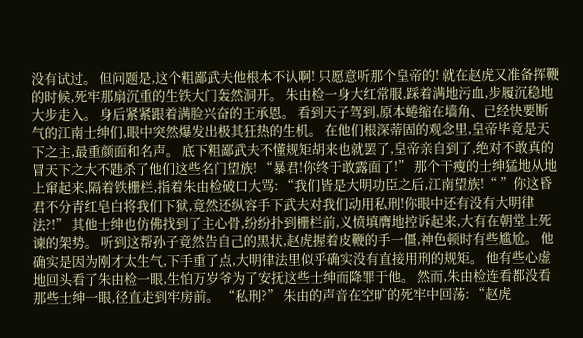没有试过。 但问题是,这个粗鄙武夫他根本不认啊! 只愿意听那个皇帝的! 就在赵虎又准备挥鞭的时候,死牢那扇沉重的生铁大门轰然洞开。 朱由检一身大红常服,踩着满地污血,步履沉稳地大步走入。 身后紧紧跟着满脸兴奋的王承恩。 看到天子驾到,原本蜷缩在墙角、已经快要断气的江南士绅们,眼中突然爆发出极其狂热的生机。 在他们根深蒂固的观念里,皇帝毕竟是天下之主,最重颜面和名声。 底下粗鄙武夫不懂规矩胡来也就罢了,皇帝亲自到了,绝对不敢真的冒天下之大不韪杀了他们这些名门望族! “暴君!你终于敢露面了!” 那个干瘦的士绅猛地从地上窜起来,隔着铁栅栏,指着朱由检破口大骂: “我们皆是大明功臣之后,江南望族!“ ”你这昏君不分青红皂白将我们下狱,竟然还纵容手下武夫对我们动用私刑!你眼中还有没有大明律法?!” 其他士绅也仿佛找到了主心骨,纷纷扑到栅栏前,义愤填膺地控诉起来,大有在朝堂上死谏的架势。 听到这帮孙子竟然告自己的黑状,赵虎握着皮鞭的手一僵,神色顿时有些尴尬。 他确实是因为刚才太生气,下手重了点,大明律法里似乎确实没有直接用刑的规矩。 他有些心虚地回头看了朱由检一眼,生怕万岁爷为了安抚这些士绅而降罪于他。 然而,朱由检连看都没看那些士绅一眼,径直走到牢房前。 “私刑?” 朱由的声音在空旷的死牢中回荡: “赵虎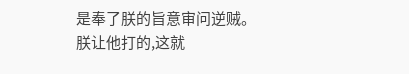是奉了朕的旨意审问逆贼。朕让他打的,这就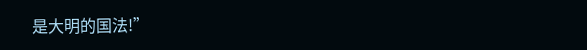是大明的国法!”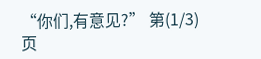“你们,有意见?” 第(1/3)页